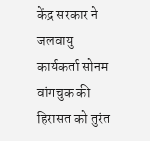केंद्र सरकार ने जलवायु कार्यकर्ता सोनम वांगचुक की हिरासत को तुरंत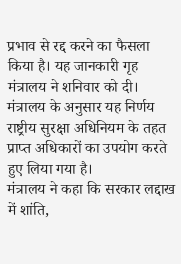प्रभाव से रद्द करने का फैसला किया है। यह जानकारी गृह मंत्रालय ने शनिवार को दी। मंत्रालय के अनुसार यह निर्णय राष्ट्रीय सुरक्षा अधिनियम के तहत प्राप्त अधिकारों का उपयोग करते हुए लिया गया है।
मंत्रालय ने कहा कि सरकार लद्दाख में शांति,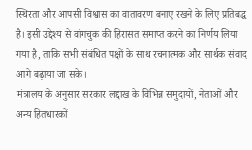स्थिरता और आपसी विश्वास का वातावरण बनाए रखने के लिए प्रतिबद्ध है। इसी उद्देश्य से वांगचुक की हिरासत समाप्त करने का निर्णय लिया गया है, ताकि सभी संबंधित पक्षों के साथ रचनात्मक और सार्थक संवाद आगे बढ़ाया जा सके।
मंत्रालय के अनुसार सरकार लद्दाख के विभिन्न समुदायों, नेताओं और अन्य हितधारकों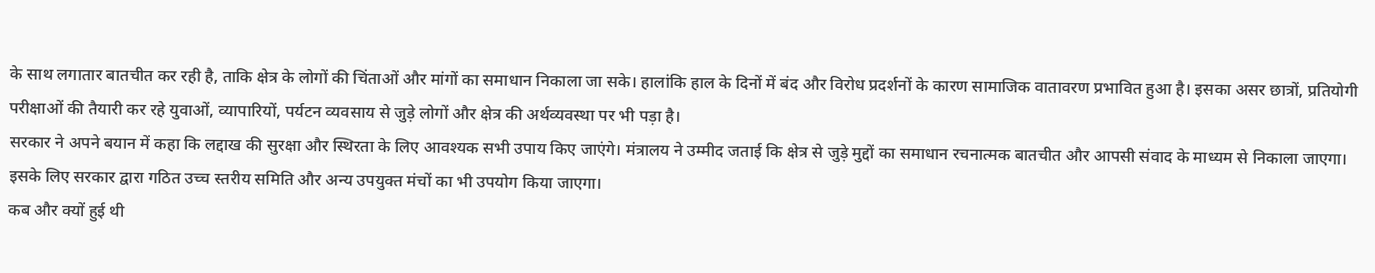के साथ लगातार बातचीत कर रही है, ताकि क्षेत्र के लोगों की चिंताओं और मांगों का समाधान निकाला जा सके। हालांकि हाल के दिनों में बंद और विरोध प्रदर्शनों के कारण सामाजिक वातावरण प्रभावित हुआ है। इसका असर छात्रों, प्रतियोगी परीक्षाओं की तैयारी कर रहे युवाओं, व्यापारियों, पर्यटन व्यवसाय से जुड़े लोगों और क्षेत्र की अर्थव्यवस्था पर भी पड़ा है।
सरकार ने अपने बयान में कहा कि लद्दाख की सुरक्षा और स्थिरता के लिए आवश्यक सभी उपाय किए जाएंगे। मंत्रालय ने उम्मीद जताई कि क्षेत्र से जुड़े मुद्दों का समाधान रचनात्मक बातचीत और आपसी संवाद के माध्यम से निकाला जाएगा। इसके लिए सरकार द्वारा गठित उच्च स्तरीय समिति और अन्य उपयुक्त मंचों का भी उपयोग किया जाएगा।
कब और क्यों हुई थी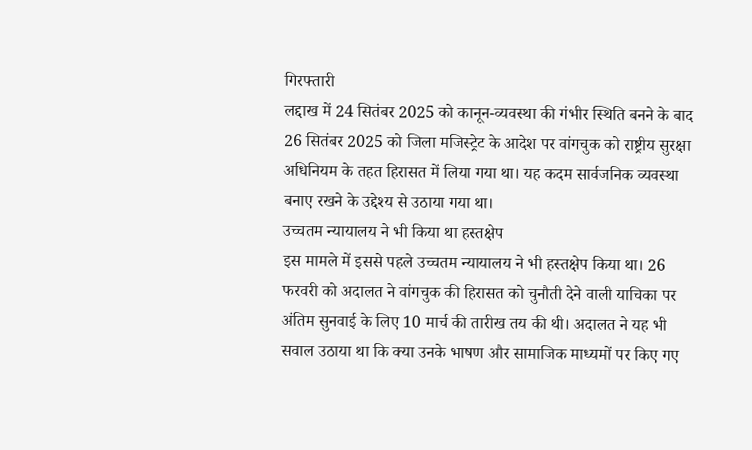गिरफ्तारी
लद्दाख में 24 सितंबर 2025 को कानून-व्यवस्था की गंभीर स्थिति बनने के बाद 26 सितंबर 2025 को जिला मजिस्ट्रेट के आदेश पर वांगचुक को राष्ट्रीय सुरक्षा अधिनियम के तहत हिरासत में लिया गया था। यह कदम सार्वजनिक व्यवस्था बनाए रखने के उद्देश्य से उठाया गया था।
उच्चतम न्यायालय ने भी किया था हस्तक्षेप
इस मामले में इससे पहले उच्चतम न्यायालय ने भी हस्तक्षेप किया था। 26 फरवरी को अदालत ने वांगचुक की हिरासत को चुनौती देने वाली याचिका पर अंतिम सुनवाई के लिए 10 मार्च की तारीख तय की थी। अदालत ने यह भी सवाल उठाया था कि क्या उनके भाषण और सामाजिक माध्यमों पर किए गए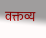वक्तव्य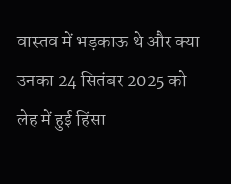वास्तव में भड़काऊ थे और क्या उनका 24 सितंबर 2025 को लेह में हुई हिंसा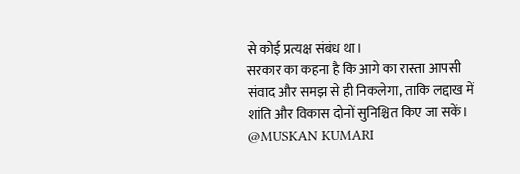से कोई प्रत्यक्ष संबंध था।
सरकार का कहना है कि आगे का रास्ता आपसी संवाद और समझ से ही निकलेगा, ताकि लद्दाख में शांति और विकास दोनों सुनिश्चित किए जा सकें।
@MUSKAN KUMARI